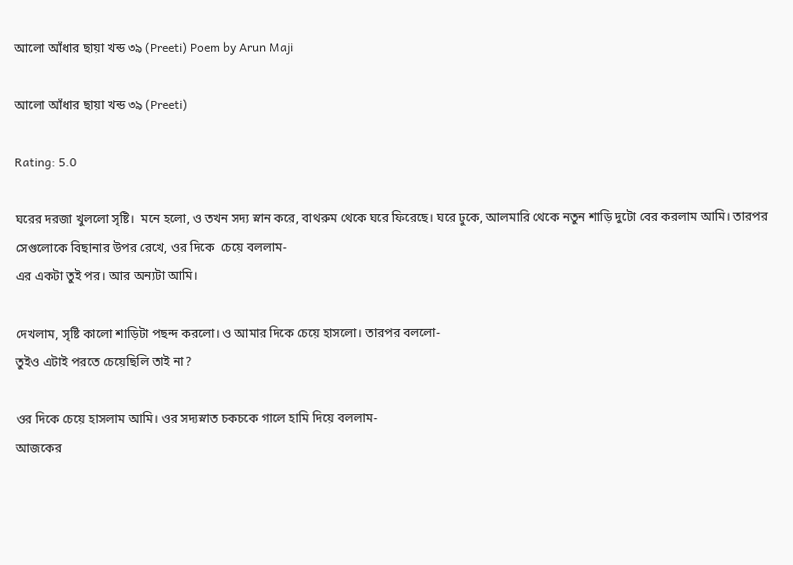আলো আঁধার ছায়া খন্ড ৩৯ (Preeti) Poem by Arun Maji

আলো আঁধার ছায়া খন্ড ৩৯ (Preeti)

Rating: 5.0

ঘরের দরজা খুললো সৃষ্টি।  মনে হলো, ও তখন সদ্য স্নান করে, বাথরুম থেকে ঘরে ফিরেছে। ঘরে ঢুকে, আলমারি থেকে নতুন শাড়ি দুটো বের করলাম আমি। তারপর সেগুলোকে বিছানার উপর রেখে, ওর দিকে  চেয়ে বললাম-
এর একটা তুই পর। আর অন্যটা আমি।

দেখলাম, সৃষ্টি কালো শাড়িটা পছন্দ করলো। ও আমার দিকে চেয়ে হাসলো। তারপর বললো-
তুইও এটাই পরতে চেয়েছিলি তাই না?

ওর দিকে চেয়ে হাসলাম আমি। ওর সদ্যস্নাত চকচকে গালে হামি দিয়ে বললাম-
আজকের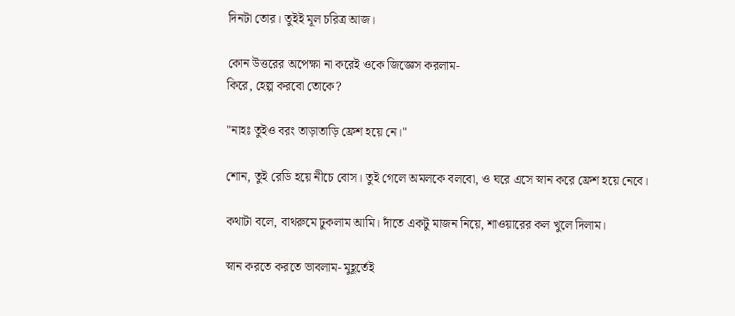দিনটা তোর। তুইই মূল চরিত্র আজ।

কোন উত্তরের অপেক্ষা না করেই ওকে জিজ্ঞেস করলাম-
কিরে, হেল্প করবো তোকে?

"নাহঃ তুইও বরং তাড়াতাড়ি ফ্রেশ হয়ে নে।"

শোন, তুই রেডি হয়ে নীচে বোস। তুই গেলে অমলকে বলবো, ও ঘরে এসে স্নান করে ফ্রেশ হয়ে নেবে।

কথাটা বলে, বাথরুমে ঢুকলাম আমি। দাঁতে একটু মাজন নিয়ে, শাওয়ারের কল খুলে দিলাম।

স্নান করতে করতে ভাবলাম- মুহূর্তেই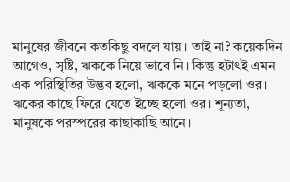মানুষের জীবনে কতকিছু বদলে যায়। তাই না? কয়েকদিন আগেও, সৃষ্টি, ঋককে নিয়ে ভাবে নি। কিন্তু হটাৎই এমন এক পরিস্থিতির উদ্ভব হলো, ঋককে মনে পড়লো ওর। ঋকের কাছে ফিরে যেতে ইচ্ছে হলো ওর। শূন্যতা, মানুষকে পরস্পরের কাছাকাছি আনে।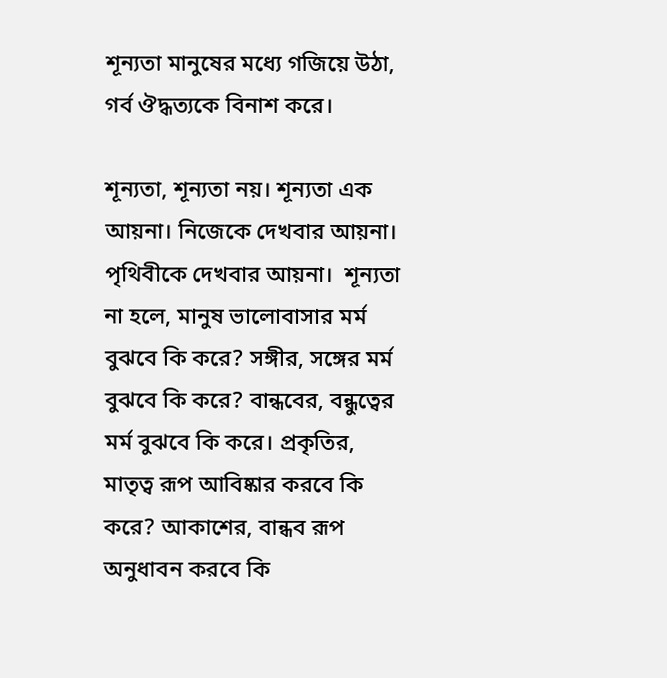শূন্যতা মানুষের মধ্যে গজিয়ে উঠা, গর্ব ঔদ্ধত্যকে বিনাশ করে।

শূন্যতা, শূন্যতা নয়। শূন্যতা এক আয়না। নিজেকে দেখবার আয়না। পৃথিবীকে দেখবার আয়না।  শূন্যতা না হলে, মানুষ ভালোবাসার মর্ম বুঝবে কি করে? সঙ্গীর, সঙ্গের মর্ম বুঝবে কি করে? বান্ধবের, বন্ধুত্বের মর্ম বুঝবে কি করে। প্রকৃতির, মাতৃত্ব রূপ আবিষ্কার করবে কি করে? আকাশের, বান্ধব রূপ অনুধাবন করবে কি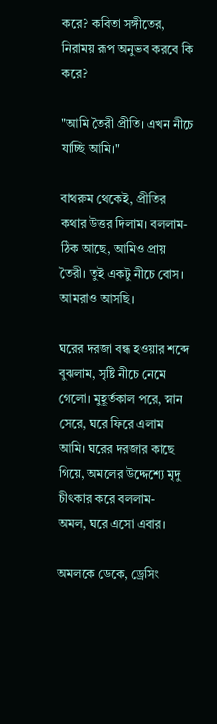করে? কবিতা সঙ্গীতের, নিরাময় রূপ অনুভব করবে কি করে?

"আমি তৈরী প্রীতি। এখন নীচে যাচ্ছি আমি।"

বাথরুম থেকেই, প্রীতির কথার উত্তর দিলাম। বললাম-
ঠিক আছে, আমিও প্রায় তৈরী। তুই একটু নীচে বোস। আমরাও আসছি।

ঘরের দরজা বন্ধ হওয়ার শব্দে বুঝলাম, সৃষ্টি নীচে নেমে গেলো। মুহূর্তকাল পরে, স্নান সেরে, ঘরে ফিরে এলাম আমি। ঘরের দরজার কাছে গিয়ে, অমলের উদ্দেশ্যে মৃদু চীৎকার করে বললাম-
অমল, ঘরে এসো এবার।

অমলকে ডেকে, ড্রেসিং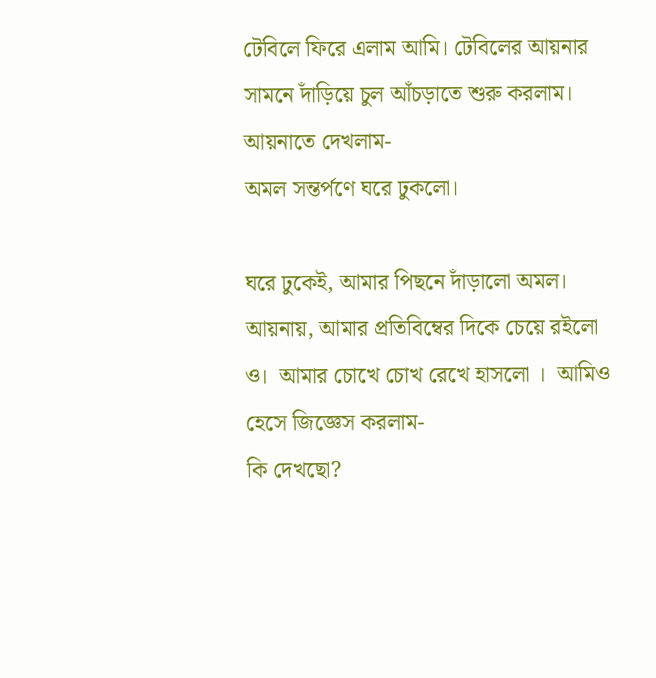টেবিলে ফিরে এলাম আমি। টেবিলের আয়নার সামনে দাঁড়িয়ে চুল আঁচড়াতে শুরু করলাম। আয়নাতে দেখলাম-
অমল সন্তর্পণে ঘরে ঢুকলো।

ঘরে ঢুকেই, আমার পিছনে দাঁড়ালো অমল। আয়নায়, আমার প্রতিবিম্বের দিকে চেয়ে রইলো ও।  আমার চোখে চোখ রেখে হাসলো ।  আমিও হেসে জিজ্ঞেস করলাম-
কি দেখছো?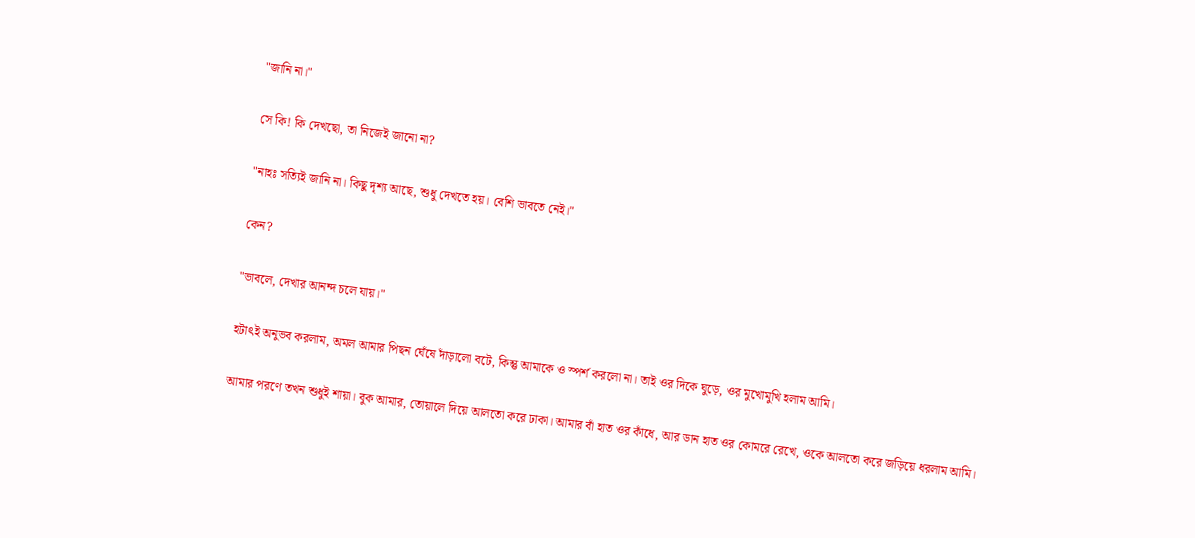"জানি না।"

সে কি! কি দেখছো, তা নিজেই জানো না?

"নাহঃ সত্যিই জানি না। কিছু দৃশ্য আছে, শুধু দেখতে হয়। বেশি ভাবতে নেই।"

কেন?

"ভাবলে, দেখার আনন্দ চলে যায়।"

হটাৎই অনুভব করলাম, অমল আমার পিছন ঘেঁষে দাঁড়ালো বটে, কিন্তু আমাকে ও স্পর্শ করলো না। তাই ওর দিকে ঘুড়ে, ওর মুখোমুখি হলাম আমি।

আমার পরণে তখন শুধুই শায়া। বুক আমার, তোয়ালে দিয়ে আলতো করে ঢাকা। আমার বাঁ হাত ওর কাঁধে, আর ডান হাত ওর কোমরে রেখে, ওকে আলতো করে জড়িয়ে ধরলাম আমি।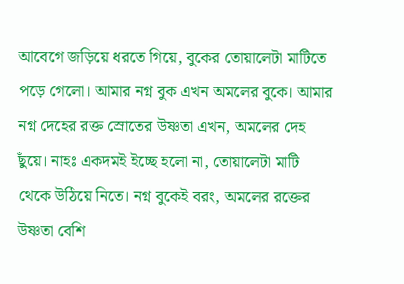আবেগে জড়িয়ে ধরতে গিয়ে, বুকের তোয়ালেটা মাটিতে পড়ে গেলো। আমার নগ্ন বুক এখন অমলের বুকে। আমার নগ্ন দেহের রক্ত স্রোতের উষ্ণতা এখন, অমলের দেহ ছুঁয়ে। নাহঃ একদমই ইচ্ছে হলো না, তোয়ালেটা মাটি থেকে উঠিয়ে নিতে। নগ্ন বুকেই বরং, অমলের রক্তের উষ্ণতা বেশি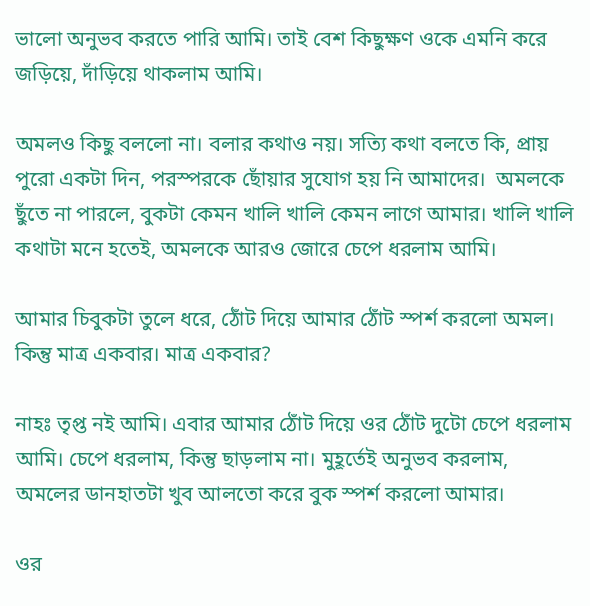ভালো অনুভব করতে পারি আমি। তাই বেশ কিছুক্ষণ ওকে এমনি করে জড়িয়ে, দাঁড়িয়ে থাকলাম আমি।

অমলও কিছু বললো না। বলার কথাও নয়। সত্যি কথা বলতে কি, প্রায় পুরো একটা দিন, পরস্পরকে ছোঁয়ার সুযোগ হয় নি আমাদের।  অমলকে ছুঁতে না পারলে, বুকটা কেমন খালি খালি কেমন লাগে আমার। খালি খালি কথাটা মনে হতেই, অমলকে আরও জোরে চেপে ধরলাম আমি।

আমার চিবুকটা তুলে ধরে, ঠোঁট দিয়ে আমার ঠোঁট স্পর্শ করলো অমল। কিন্তু মাত্র একবার। মাত্র একবার?

নাহঃ তৃপ্ত নই আমি। এবার আমার ঠোঁট দিয়ে ওর ঠোঁট দুটো চেপে ধরলাম আমি। চেপে ধরলাম, কিন্তু ছাড়লাম না। মুহূর্তেই অনুভব করলাম, অমলের ডানহাতটা খুব আলতো করে বুক স্পর্শ করলো আমার।

ওর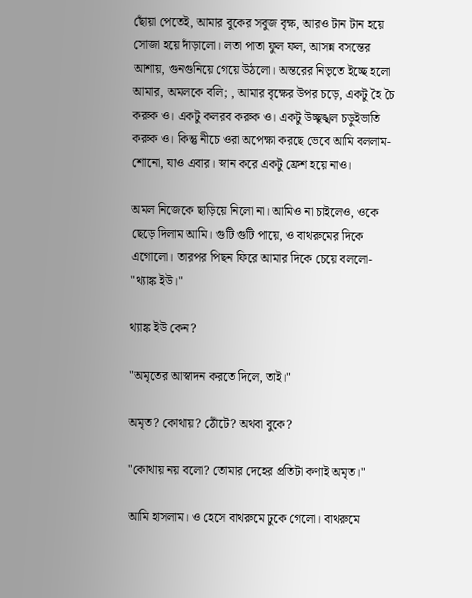ছোঁয়া পেতেই, আমার বুকের সবুজ বৃক্ষ, আরও টান টান হয়ে সোজা হয়ে দাঁড়ালো। লতা পাতা ফুল ফল, আসন্ন বসন্তের আশায়, গুনগুনিয়ে গেয়ে উঠলো। অন্তরের নিভৃতে ইচ্ছে হলো আমার, অমলকে বলি; , আমার বৃক্ষের উপর চড়ে, একটু হৈ চৈ করুক ও। একটু কলরব করুক ও। একটু উচ্ছৃঙ্খল চড়ুইভাতি করুক ও। কিন্তু নীচে ওরা অপেক্ষা করছে ভেবে আমি বললাম-
শোনো, যাও এবার। স্নান করে একটু ফ্রেশ হয়ে নাও।

অমল নিজেকে ছাড়িয়ে নিলো না। আমিও না চাইলেও, ওকে ছেড়ে দিলাম আমি। গুটি গুটি পায়ে, ও বাথরুমের দিকে এগোলো। তারপর পিছন ফিরে আমার দিকে চেয়ে বললো-
"থ্যাঙ্ক ইউ।"

থ্যাঙ্ক ইউ কেন?

"অমৃতের আস্বাদন করতে দিলে, তাই।"

অমৃত? কোথায়? ঠোঁটে? অথবা বুকে?

"কোথায় নয় বলো? তোমার দেহের প্রতিটা কণাই অমৃত।"

আমি হাসলাম। ও হেসে বাথরুমে ঢুকে গেলো। বাথরুমে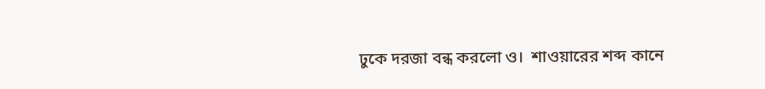ঢুকে দরজা বন্ধ করলো ও।  শাওয়ারের শব্দ কানে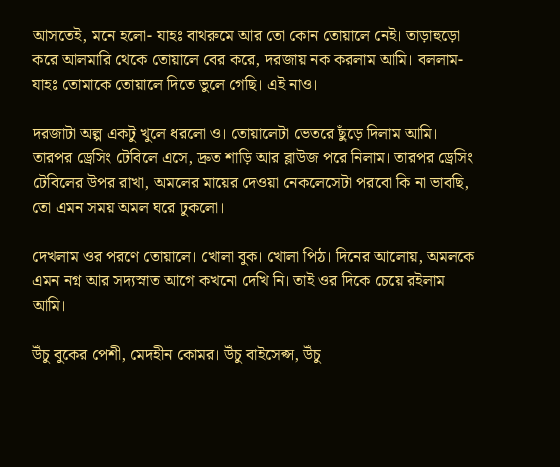আসতেই, মনে হলো- যাহঃ বাথরুমে আর তো কোন তোয়ালে নেই। তাড়াহুড়ো করে আলমারি থেকে তোয়ালে বের করে, দরজায় নক করলাম আমি। বললাম-
যাহঃ তোমাকে তোয়ালে দিতে ভুলে গেছি। এই নাও।

দরজাটা অল্প একটু খুলে ধরলো ও। তোয়ালেটা ভেতরে ছুঁড়ে দিলাম আমি। তারপর ড্রেসিং টেবিলে এসে, দ্রুত শাড়ি আর ব্লাউজ পরে নিলাম। তারপর ড্রেসিং টেবিলের উপর রাখা, অমলের মায়ের দেওয়া নেকলেসেটা পরবো কি না ভাবছি, তো এমন সময় অমল ঘরে ঢুকলো।

দেখলাম ওর পরণে তোয়ালে। খোলা বুক। খোলা পিঠ। দিনের আলোয়, অমলকে এমন নগ্ন আর সদ্যস্নাত আগে কখনো দেখি নি। তাই ওর দিকে চেয়ে রইলাম আমি।

উঁচু বুকের পেশী, মেদহীন কোমর। উঁচু বাইসেপ্স, উঁচু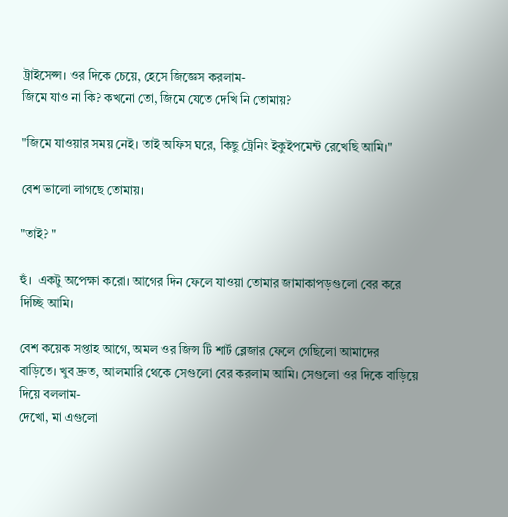ট্রাইসেপ্স। ওর দিকে চেয়ে, হেসে জিজ্ঞেস করলাম-
জিমে যাও না কি? কখনো তো, জিমে যেতে দেখি নি তোমায়?

"জিমে যাওয়ার সময় নেই। তাই অফিস ঘরে, কিছু ট্রেনিং ইকুইপমেন্ট রেখেছি আমি।"

বেশ ভালো লাগছে তোমায়।

"তাই? "

হুঁ।  একটু অপেক্ষা করো। আগের দিন ফেলে যাওয়া তোমার জামাকাপড়গুলো বের করে দিচ্ছি আমি।

বেশ কয়েক সপ্তাহ আগে, অমল ওর জিন্স টি শার্ট ব্লেজার ফেলে গেছিলো আমাদের বাড়িতে। খুব দ্রুত, আলমারি থেকে সেগুলো বের করলাম আমি। সেগুলো ওর দিকে বাড়িয়ে দিয়ে বললাম-
দেখো, মা এগুলো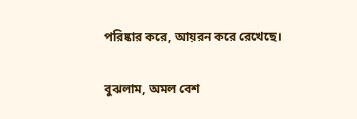পরিষ্কার করে, আয়রন করে রেখেছে।

বুঝলাম, অমল বেশ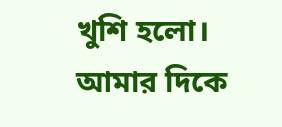খুশি হলো। আমার দিকে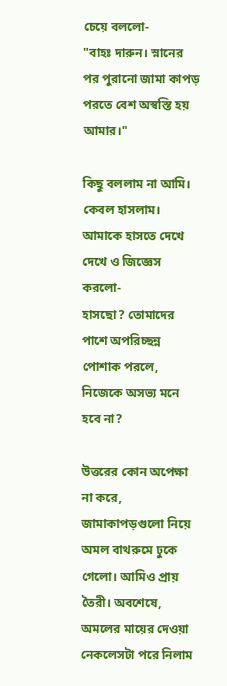চেয়ে বললো-
"বাহঃ দারুন। স্নানের পর পুরানো জামা কাপড় পরতে বেশ অস্বস্তি হয় আমার।"

কিছু বললাম না আমি। কেবল হাসলাম। আমাকে হাসতে দেখে দেখে ও জিজ্ঞেস করলো-
হাসছো? তোমাদের পাশে অপরিচ্ছন্ন পোশাক পরলে, নিজেকে অসভ্য মনে হবে না?

উত্তরের কোন অপেক্ষা না করে, জামাকাপড়গুলো নিয়ে অমল বাথরুমে ঢুকে গেলো। আমিও প্রায় তৈরী। অবশেষে, অমলের মায়ের দেওয়া নেকলেসটা পরে নিলাম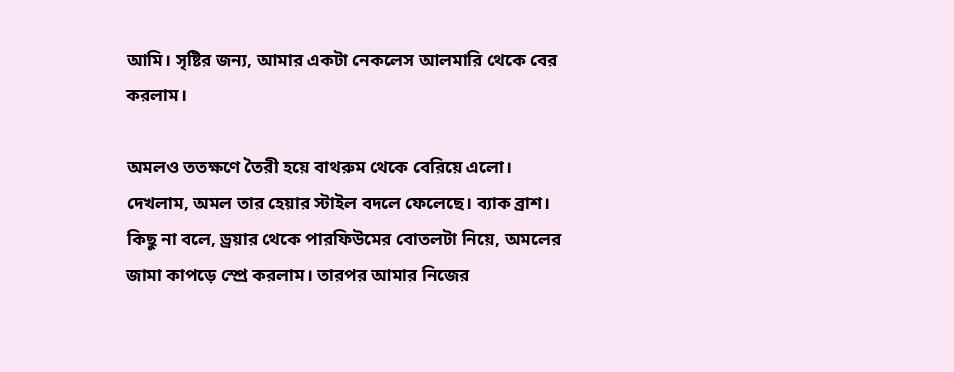আমি। সৃষ্টির জন্য, আমার একটা নেকলেস আলমারি থেকে বের করলাম।

অমলও ততক্ষণে তৈরী হয়ে বাথরুম থেকে বেরিয়ে এলো। দেখলাম, অমল তার হেয়ার স্টাইল বদলে ফেলেছে। ব্যাক ব্রাশ। কিছু না বলে, ড্রয়ার থেকে পারফিউমের বোতলটা নিয়ে, অমলের জামা কাপড়ে স্প্রে করলাম। তারপর আমার নিজের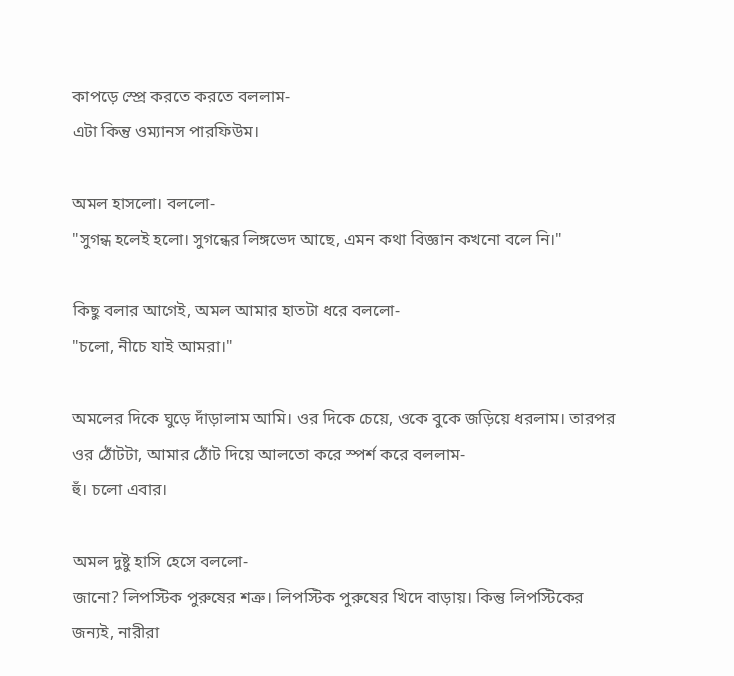কাপড়ে স্প্রে করতে করতে বললাম-
এটা কিন্তু ওম্যানস পারফিউম।

অমল হাসলো। বললো-
"সুগন্ধ হলেই হলো। সুগন্ধের লিঙ্গভেদ আছে, এমন কথা বিজ্ঞান কখনো বলে নি।"

কিছু বলার আগেই, অমল আমার হাতটা ধরে বললো-
"চলো, নীচে যাই আমরা।"

অমলের দিকে ঘুড়ে দাঁড়ালাম আমি। ওর দিকে চেয়ে, ওকে বুকে জড়িয়ে ধরলাম। তারপর ওর ঠোঁটটা, আমার ঠোঁট দিয়ে আলতো করে স্পর্শ করে বললাম-
হুঁ। চলো এবার।

অমল দুষ্টু হাসি হেসে বললো-
জানো? লিপস্টিক পুরুষের শত্রু। লিপস্টিক পুরুষের খিদে বাড়ায়। কিন্তু লিপস্টিকের জন্যই, নারীরা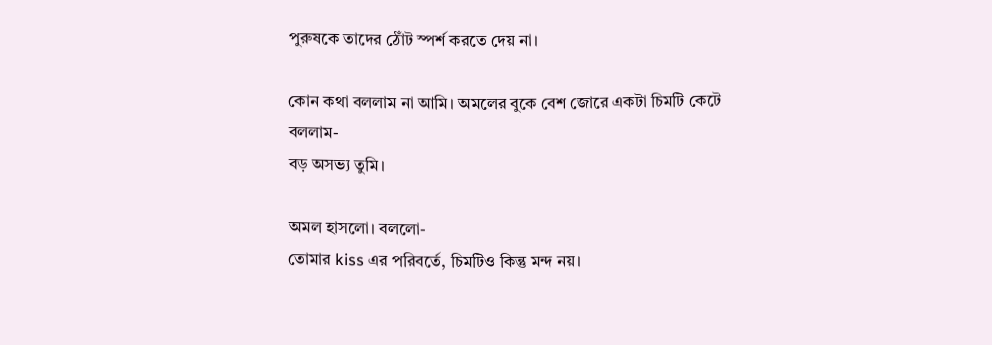পুরুষকে তাদের ঠোঁট স্পর্শ করতে দেয় না।

কোন কথা বললাম না আমি। অমলের বুকে বেশ জোরে একটা চিমটি কেটে বললাম-
বড় অসভ্য তুমি।

অমল হাসলো। বললো-
তোমার kiss এর পরিবর্তে, চিমটিও কিন্তু মন্দ নয়।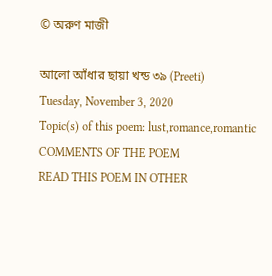© অরুণ মাজী

আলো আঁধার ছায়া খন্ড ৩৯ (Preeti)
Tuesday, November 3, 2020
Topic(s) of this poem: lust,romance,romantic
COMMENTS OF THE POEM
READ THIS POEM IN OTHER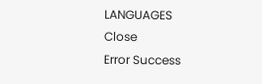LANGUAGES
Close
Error Success